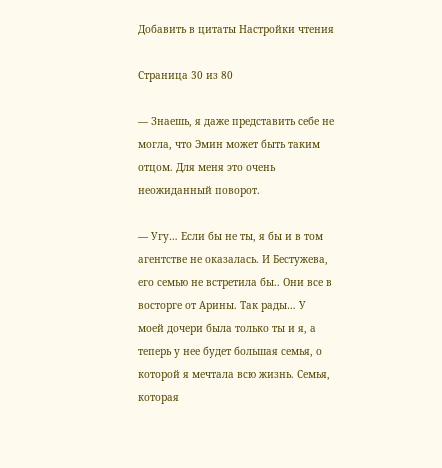Добавить в цитаты Настройки чтения

Страница 30 из 80

— Знаешь, я даже представить себе не могла, что Эмин может быть таким отцом. Для меня это очень неожиданный поворот.

— Угу… Если бы не ты, я бы и в том агентстве не оказалась. И Бестужева, его семью не встретила бы.. Они все в восторге от Арины. Так рады… У моей дочери была только ты и я, а теперь у нее будет большая семья, о которой я мечтала всю жизнь. Семья, которая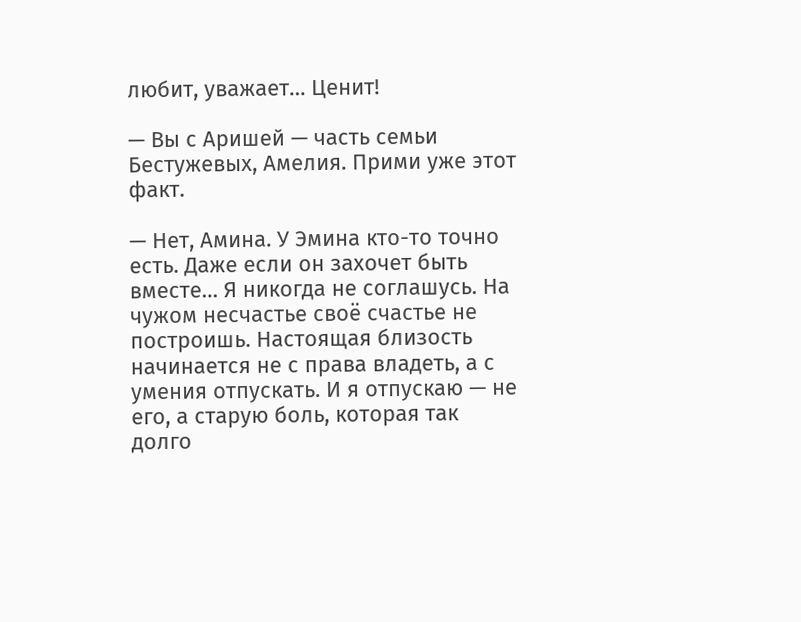любит, уважает… Ценит!

— Вы с Аришей — часть семьи Бестужевых, Амелия. Прими уже этот факт.

— Нет, Амина. У Эмина кто-то точно есть. Даже если он захочет быть вместе… Я никогда не соглашусь. На чужом несчастье своё счастье не построишь. Настоящая близость начинается не с права владеть, а с умения отпускать. И я отпускаю — не его, а старую боль, которая так долго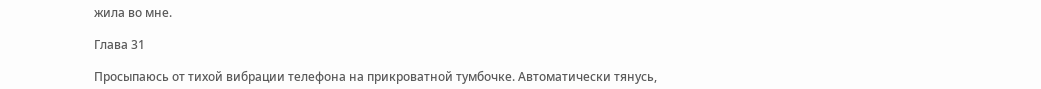жила во мне.

Глава 31

Просыпаюсь от тихой вибрации телефона на прикроватной тумбочке. Автоматически тянусь,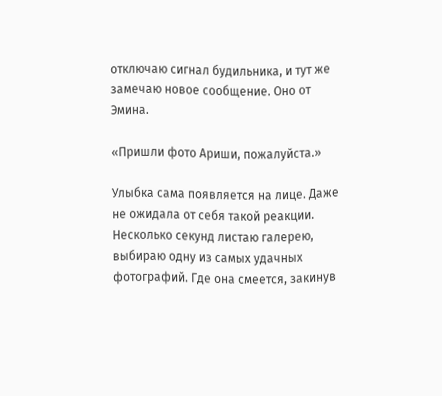отключаю сигнал будильника, и тут же замечаю новое сообщение. Оно от Эмина.

«Пришли фото Ариши, пожалуйста.»

Улыбка сама появляется на лице. Даже не ожидала от себя такой реакции. Несколько секунд листаю галерею, выбираю одну из самых удачных фотографий. Где она смеется, закинув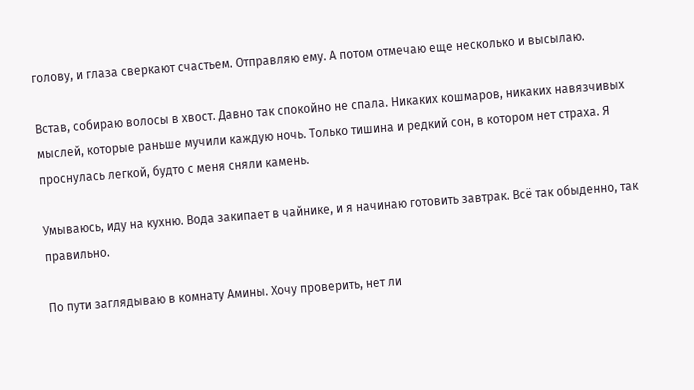голову, и глаза сверкают счастьем. Отправляю ему. А потом отмечаю еще несколько и высылаю.

Встав, собираю волосы в хвост. Давно так спокойно не спала. Никаких кошмаров, никаких навязчивых мыслей, которые раньше мучили каждую ночь. Только тишина и редкий сон, в котором нет страха. Я проснулась легкой, будто с меня сняли камень.

Умываюсь, иду на кухню. Вода закипает в чайнике, и я начинаю готовить завтрак. Всё так обыденно, так правильно.

По пути заглядываю в комнату Амины. Хочу проверить, нет ли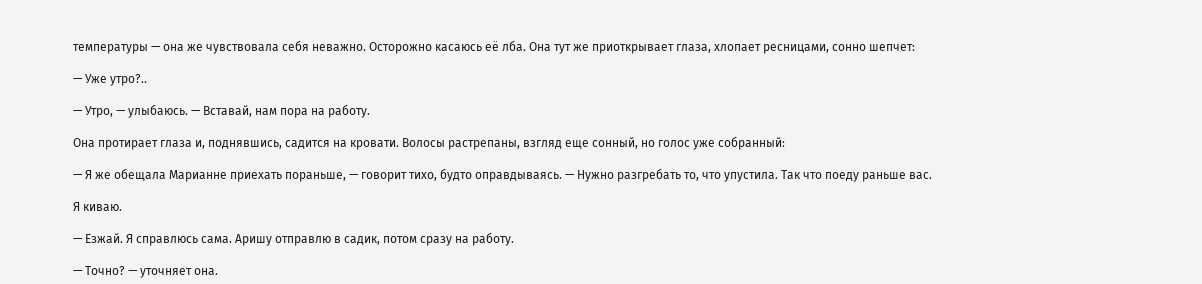температуры — она же чувствовала себя неважно. Осторожно касаюсь её лба. Она тут же приоткрывает глаза, хлопает ресницами, сонно шепчет:

— Уже утро?..

— Утро, — улыбаюсь. — Вставай, нам пора на работу.

Она протирает глаза и, поднявшись, садится на кровати. Волосы растрепаны, взгляд еще сонный, но голос уже собранный:

— Я же обещала Марианне приехать пораньше, — говорит тихо, будто оправдываясь. — Нужно разгребать то, что упустила. Так что поеду раньше вас.

Я киваю.

— Езжай. Я справлюсь сама. Аришу отправлю в садик, потом сразу на работу.

— Точно? — уточняет она.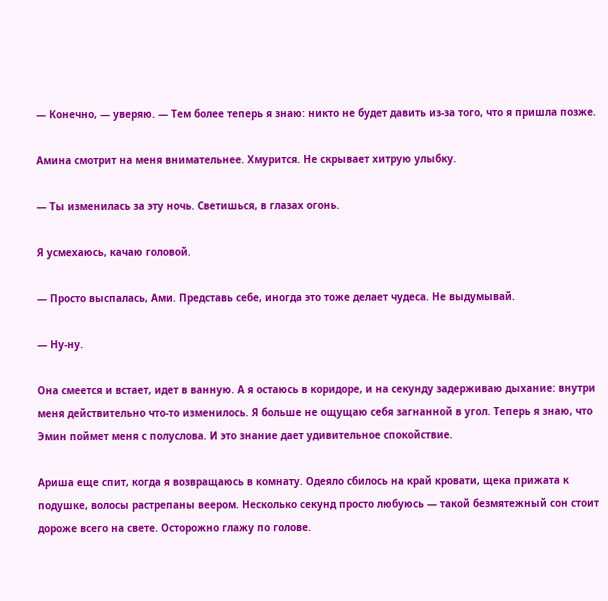— Конечно, — уверяю. — Тем более теперь я знаю: никто не будет давить из-за того, что я пришла позже.

Амина смотрит на меня внимательнее. Хмурится. Не скрывает хитрую улыбку.

— Ты изменилась за эту ночь. Светишься, в глазах огонь.

Я усмехаюсь, качаю головой.

— Просто выспалась, Ами. Представь себе, иногда это тоже делает чудеса. Не выдумывай.

— Ну-ну.

Она смеется и встает, идет в ванную. А я остаюсь в коридоре, и на секунду задерживаю дыхание: внутри меня действительно что-то изменилось. Я больше не ощущаю себя загнанной в угол. Теперь я знаю, что Эмин поймет меня с полуслова. И это знание дает удивительное спокойствие.

Ариша еще спит, когда я возвращаюсь в комнату. Одеяло сбилось на край кровати, щека прижата к подушке, волосы растрепаны веером. Несколько секунд просто любуюсь — такой безмятежный сон стоит дороже всего на свете. Осторожно глажу по голове.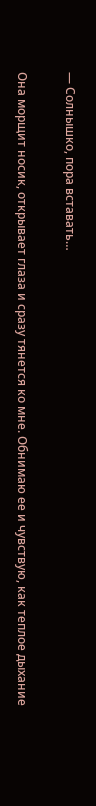— Солнышко, пора вставать…

Она морщит носик, открывает глаза и сразу тянется ко мне. Обнимаю ее и чувствую, как теплое дыхание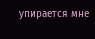упирается мне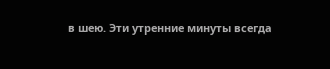в шею. Эти утренние минуты всегда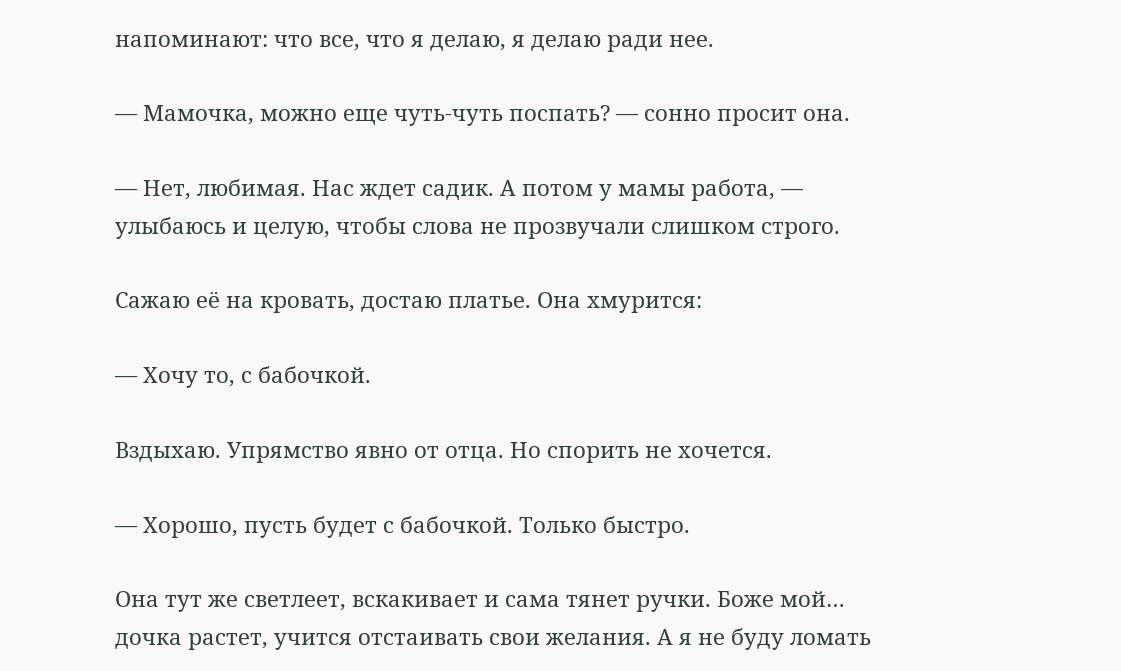напоминают: что все, что я делаю, я делаю ради нее.

— Мамочка, можно еще чуть-чуть поспать? — сонно просит она.

— Нет, любимая. Нас ждет садик. А потом у мамы работа, — улыбаюсь и целую, чтобы слова не прозвучали слишком строго.

Сажаю её на кровать, достаю платье. Она хмурится:

— Хочу то, с бабочкой.

Вздыхаю. Упрямство явно от отца. Но спорить не хочется.

— Хорошо, пусть будет с бабочкой. Только быстро.

Она тут же светлеет, вскакивает и сама тянет ручки. Боже мой… дочка растет, учится отстаивать свои желания. А я не буду ломать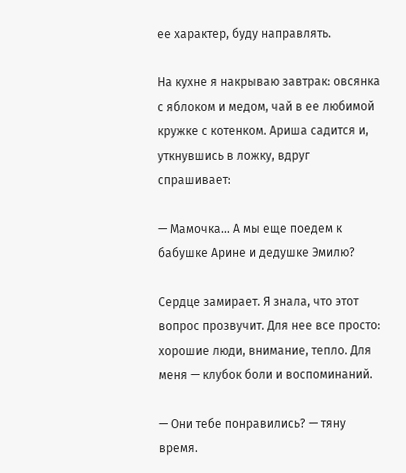ее характер, буду направлять.

На кухне я накрываю завтрак: овсянка с яблоком и медом, чай в ее любимой кружке с котенком. Ариша садится и, уткнувшись в ложку, вдруг спрашивает:

— Мамочка… А мы еще поедем к бабушке Арине и дедушке Эмилю?

Сердце замирает. Я знала, что этот вопрос прозвучит. Для нее все просто: хорошие люди, внимание, тепло. Для меня — клубок боли и воспоминаний.

— Они тебе понравились? — тяну время.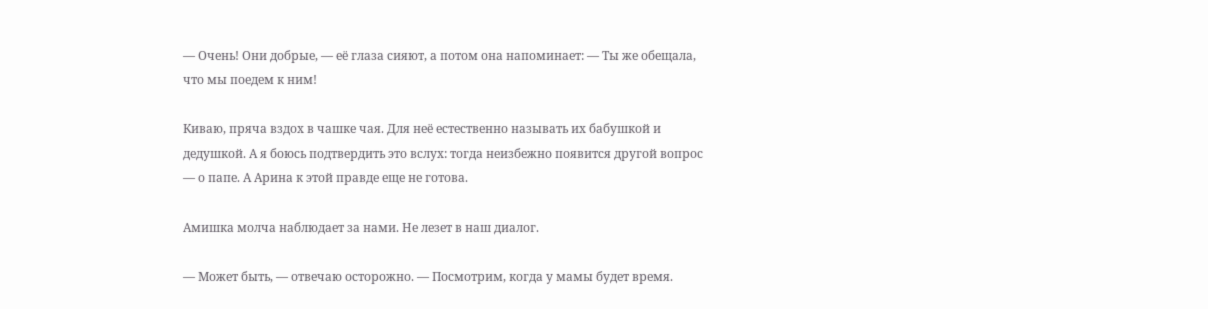— Очень! Они добрые, — её глаза сияют, а потом она напоминает: — Ты же обещала, что мы поедем к ним!

Киваю, пряча вздох в чашке чая. Для неё естественно называть их бабушкой и дедушкой. А я боюсь подтвердить это вслух: тогда неизбежно появится другой вопрос — о папе. А Арина к этой правде еще не готова.

Амишка молча наблюдает за нами. Не лезет в наш диалог.

— Может быть, — отвечаю осторожно. — Посмотрим, когда у мамы будет время.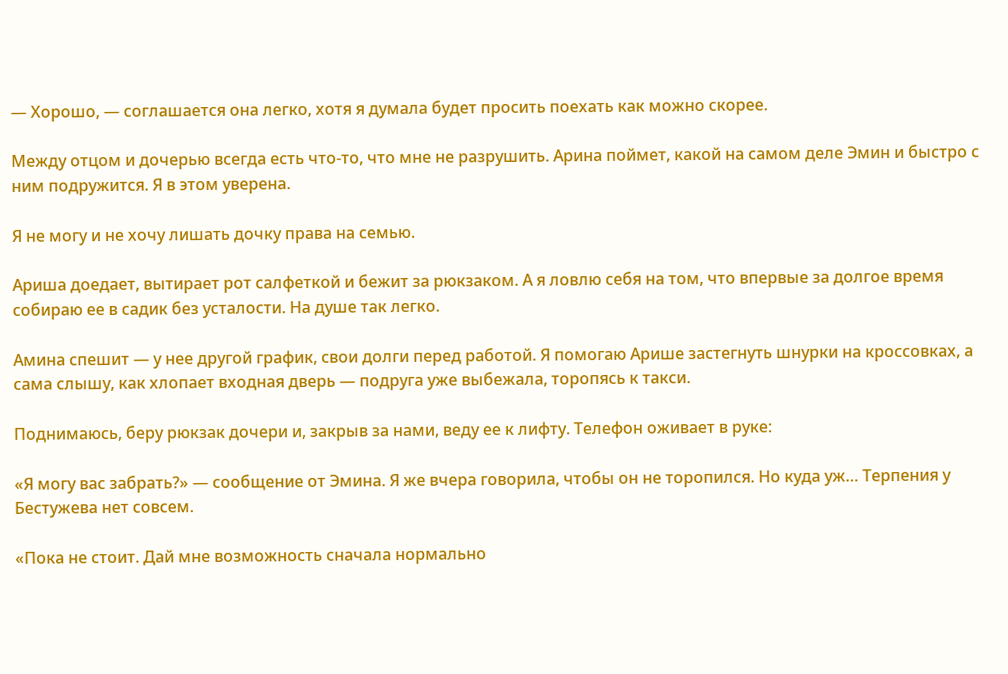— Хорошо, — соглашается она легко, хотя я думала будет просить поехать как можно скорее.

Между отцом и дочерью всегда есть что-то, что мне не разрушить. Арина поймет, какой на самом деле Эмин и быстро с ним подружится. Я в этом уверена.

Я не могу и не хочу лишать дочку права на семью.

Ариша доедает, вытирает рот салфеткой и бежит за рюкзаком. А я ловлю себя на том, что впервые за долгое время собираю ее в садик без усталости. На душе так легко.

Амина спешит — у нее другой график, свои долги перед работой. Я помогаю Арише застегнуть шнурки на кроссовках, а сама слышу, как хлопает входная дверь — подруга уже выбежала, торопясь к такси.

Поднимаюсь, беру рюкзак дочери и, закрыв за нами, веду ее к лифту. Телефон оживает в руке:

«Я могу вас забрать?» — сообщение от Эмина. Я же вчера говорила, чтобы он не торопился. Но куда уж… Терпения у Бестужева нет совсем.

«Пока не стоит. Дай мне возможность сначала нормально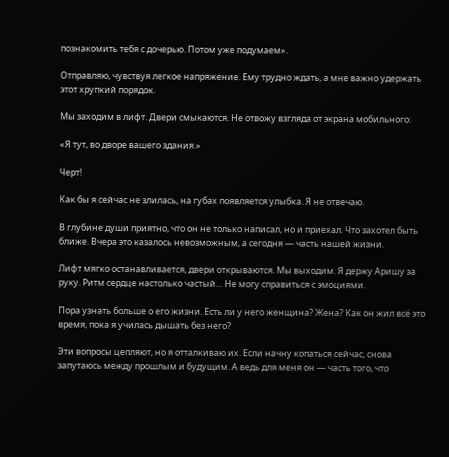познакомить тебя с дочерью. Потом уже подумаем».

Отправляю, чувствуя легкое напряжение. Ему трудно ждать, а мне важно удержать этот хрупкий порядок.

Мы заходим в лифт. Двери смыкаются. Не отвожу взгляда от экрана мобильного:

«Я тут, во дворе вашего здания.»

Черт!

Как бы я сейчас не злилась, на губах появляется улыбка. Я не отвечаю.

В глубине души приятно, что он не только написал, но и приехал. Что захотел быть ближе. Вчера это казалось невозможным, а сегодня — часть нашей жизни.

Лифт мягко останавливается, двери открываются. Мы выходим. Я держу Аришу за руку. Ритм сердце настолько частый… Не могу справиться с эмоциями.

Пора узнать больше о его жизни. Есть ли у него женщина? Жена? Как он жил всё это время, пока я училась дышать без него?

Эти вопросы цепляют, но я отталкиваю их. Если начну копаться сейчас, снова запутаюсь между прошлым и будущим. А ведь для меня он — часть того, что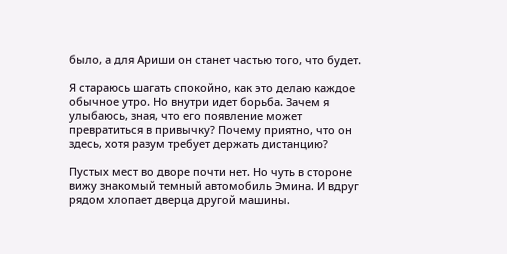было, а для Ариши он станет частью того, что будет.

Я стараюсь шагать спокойно, как это делаю каждое обычное утро. Но внутри идет борьба. Зачем я улыбаюсь, зная, что его появление может превратиться в привычку? Почему приятно, что он здесь, хотя разум требует держать дистанцию?

Пустых мест во дворе почти нет. Но чуть в стороне вижу знакомый темный автомобиль Эмина. И вдруг рядом хлопает дверца другой машины.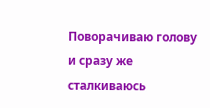Поворачиваю голову и сразу же сталкиваюсь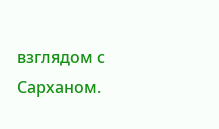взглядом с Сарханом.